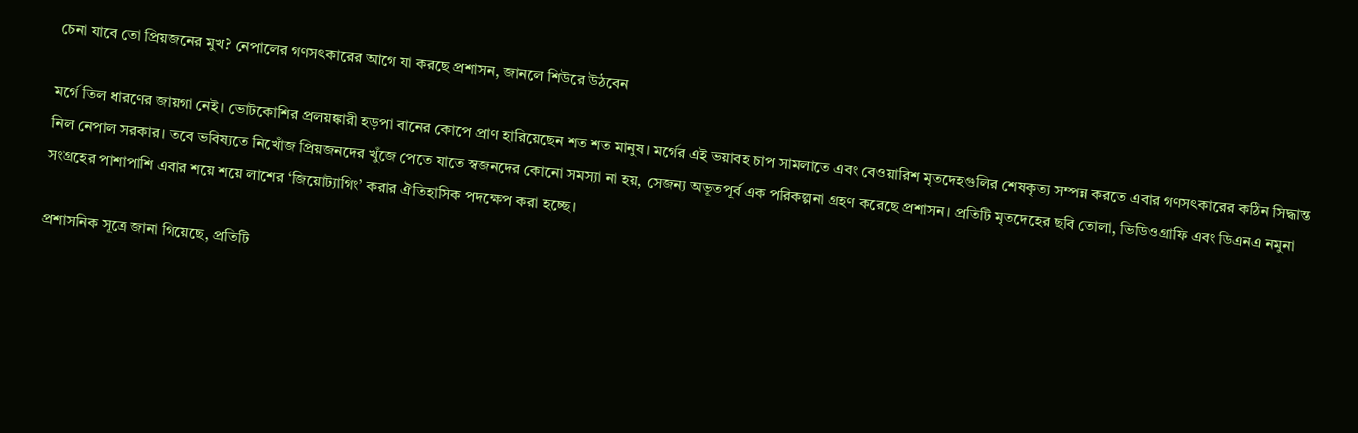চেনা যাবে তো প্রিয়জনের মুখ? নেপালের গণসৎকারের আগে যা করছে প্রশাসন, জানলে শিউরে উঠবেন

মর্গে তিল ধারণের জায়গা নেই। ভোটকোশির প্রলয়ঙ্কারী হড়পা বানের কোপে প্রাণ হারিয়েছেন শত শত মানুষ। মর্গের এই ভয়াবহ চাপ সামলাতে এবং বেওয়ারিশ মৃতদেহগুলির শেষকৃত্য সম্পন্ন করতে এবার গণসৎকারের কঠিন সিদ্ধান্ত নিল নেপাল সরকার। তবে ভবিষ্যতে নিখোঁজ প্রিয়জনদের খুঁজে পেতে যাতে স্বজনদের কোনো সমস্যা না হয়, সেজন্য অভূতপূর্ব এক পরিকল্পনা গ্রহণ করেছে প্রশাসন। প্রতিটি মৃতদেহের ছবি তোলা, ভিডিওগ্রাফি এবং ডিএনএ নমুনা সংগ্রহের পাশাপাশি এবার শয়ে শয়ে লাশের ‘জিয়োট্যাগিং’ করার ঐতিহাসিক পদক্ষেপ করা হচ্ছে।

প্রশাসনিক সূত্রে জানা গিয়েছে, প্রতিটি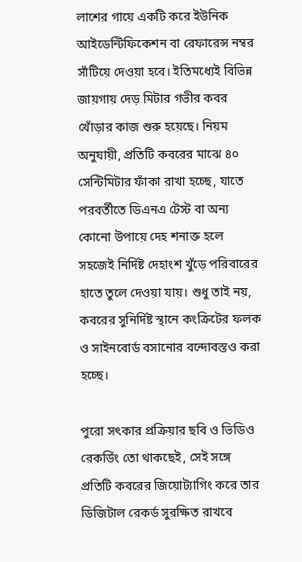লাশের গায়ে একটি করে ইউনিক আইডেন্টিফিকেশন বা রেফারেন্স নম্বর সাঁটিয়ে দেওয়া হবে। ইতিমধ্যেই বিভিন্ন জায়গায় দেড় মিটার গভীর কবর খোঁড়ার কাজ শুরু হয়েছে। নিয়ম অনুযায়ী, প্রতিটি কবরের মাঝে ৪০ সেন্টিমিটার ফাঁকা রাখা হচ্ছে, যাতে পরবর্তীতে ডিএনএ টেস্ট বা অন্য কোনো উপায়ে দেহ শনাক্ত হলে সহজেই নির্দিষ্ট দেহাংশ খুঁড়ে পরিবারের হাতে তুলে দেওয়া যায়। শুধু তাই নয়, কবরের সুনির্দিষ্ট স্থানে কংক্রিটের ফলক ও সাইনবোর্ড বসানোর বন্দোবস্তও করা হচ্ছে।

পুরো সৎকার প্রক্রিয়ার ছবি ও ভিডিও রেকর্ডিং তো থাকছেই, সেই সঙ্গে প্রতিটি কবরের জিয়োট্যাগিং করে তার ডিজিটাল রেকর্ড সুরক্ষিত রাখবে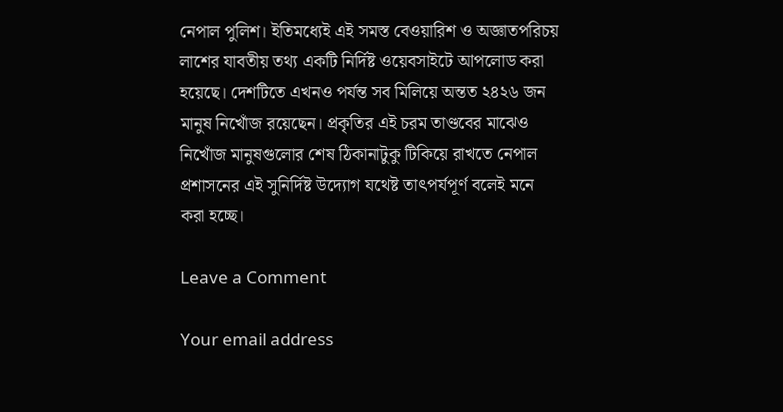নেপাল পুলিশ। ইতিমধ্যেই এই সমস্ত বেওয়ারিশ ও অজ্ঞাতপরিচয় লাশের যাবতীয় তথ্য একটি নির্দিষ্ট ওয়েবসাইটে আপলোড করা হয়েছে। দেশটিতে এখনও পর্যন্ত সব মিলিয়ে অন্তত ২৪২৬ জন মানুষ নিখোঁজ রয়েছেন। প্রকৃতির এই চরম তাণ্ডবের মাঝেও নিখোঁজ মানুষগুলোর শেষ ঠিকানাটুকু টিকিয়ে রাখতে নেপাল প্রশাসনের এই সুনির্দিষ্ট উদ্যোগ যথেষ্ট তাৎপর্যপূর্ণ বলেই মনে করা হচ্ছে।

Leave a Comment

Your email address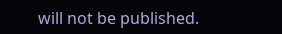will not be published.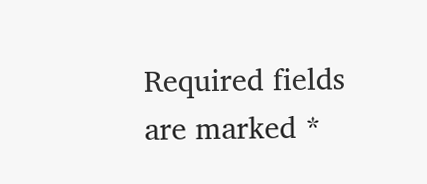Required fields are marked *